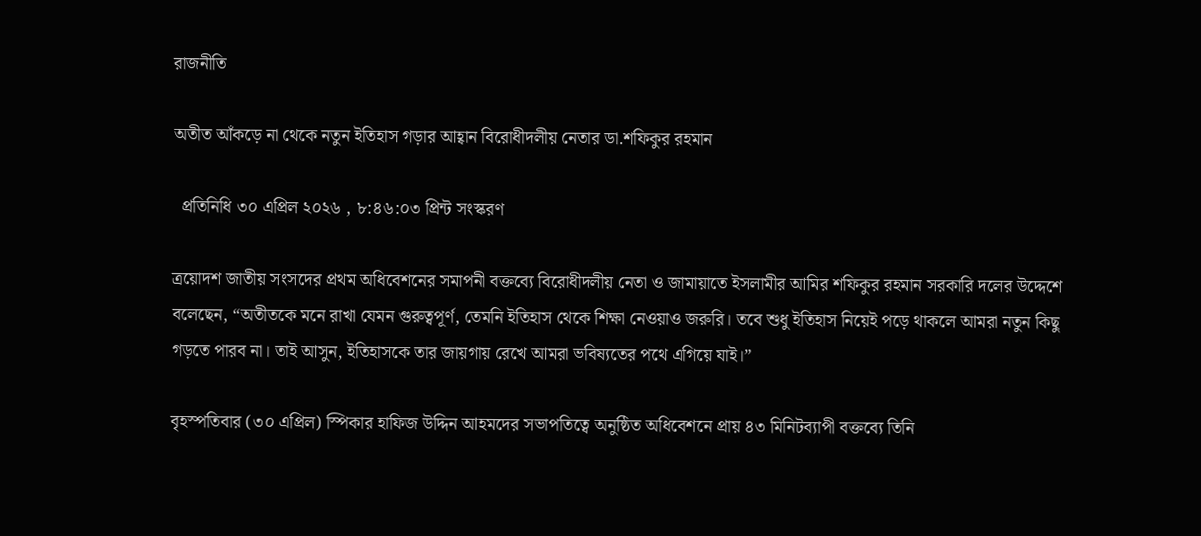রাজনীতি

অতীত আঁকড়ে না থেকে নতুন ইতিহাস গড়ার আহ্বান বিরোধীদলীয় নেতার ডা.শফিকুর রহমান

  প্রতিনিধি ৩০ এপ্রিল ২০২৬ , ৮:৪৬:০৩ প্রিন্ট সংস্করণ

ত্রয়োদশ জাতীয় সংসদের প্রথম অধিবেশনের সমাপনী বক্তব্যে বিরোধীদলীয় নেতা ও জামায়াতে ইসলামীর আমির শফিকুর রহমান সরকারি দলের উদ্দেশে বলেছেন, “অতীতকে মনে রাখা যেমন গুরুত্বপূর্ণ, তেমনি ইতিহাস থেকে শিক্ষা নেওয়াও জরুরি। তবে শুধু ইতিহাস নিয়েই পড়ে থাকলে আমরা নতুন কিছু গড়তে পারব না। তাই আসুন, ইতিহাসকে তার জায়গায় রেখে আমরা ভবিষ্যতের পথে এগিয়ে যাই।”

বৃহস্পতিবার (৩০ এপ্রিল) স্পিকার হাফিজ উদ্দিন আহমদের সভাপতিত্বে অনুষ্ঠিত অধিবেশনে প্রায় ৪৩ মিনিটব্যাপী বক্তব্যে তিনি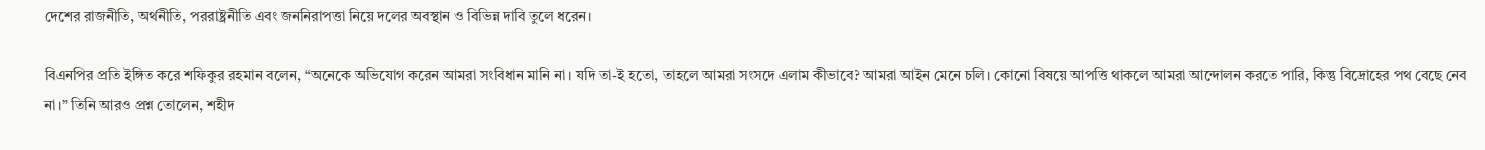দেশের রাজনীতি, অর্থনীতি, পররাষ্ট্রনীতি এবং জননিরাপত্তা নিয়ে দলের অবস্থান ও বিভিন্ন দাবি তুলে ধরেন।

বিএনপির প্রতি ইঙ্গিত করে শফিকুর রহমান বলেন, “অনেকে অভিযোগ করেন আমরা সংবিধান মানি না। যদি তা-ই হতো, তাহলে আমরা সংসদে এলাম কীভাবে? আমরা আইন মেনে চলি। কোনো বিষয়ে আপত্তি থাকলে আমরা আন্দোলন করতে পারি, কিন্তু বিদ্রোহের পথ বেছে নেব না।” তিনি আরও প্রশ্ন তোলেন, শহীদ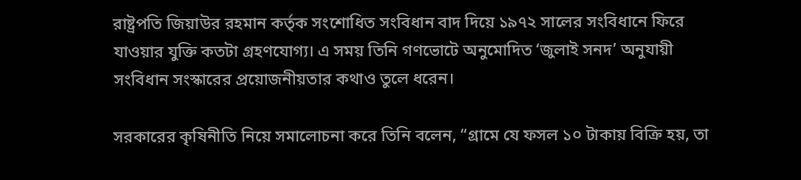রাষ্ট্রপতি জিয়াউর রহমান কর্তৃক সংশোধিত সংবিধান বাদ দিয়ে ১৯৭২ সালের সংবিধানে ফিরে যাওয়ার যুক্তি কতটা গ্রহণযোগ্য। এ সময় তিনি গণভোটে অনুমোদিত ‘জুলাই সনদ’ অনুযায়ী সংবিধান সংস্কারের প্রয়োজনীয়তার কথাও তুলে ধরেন।

সরকারের কৃষিনীতি নিয়ে সমালোচনা করে তিনি বলেন, “গ্রামে যে ফসল ১০ টাকায় বিক্রি হয়, তা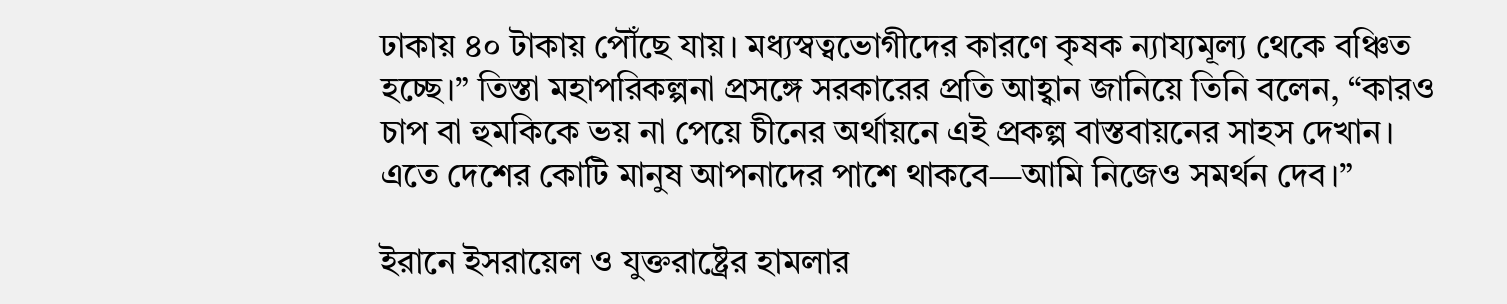ঢাকায় ৪০ টাকায় পৌঁছে যায়। মধ্যস্বত্বভোগীদের কারণে কৃষক ন্যায্যমূল্য থেকে বঞ্চিত হচ্ছে।” তিস্তা মহাপরিকল্পনা প্রসঙ্গে সরকারের প্রতি আহ্বান জানিয়ে তিনি বলেন, “কারও চাপ বা হুমকিকে ভয় না পেয়ে চীনের অর্থায়নে এই প্রকল্প বাস্তবায়নের সাহস দেখান। এতে দেশের কোটি মানুষ আপনাদের পাশে থাকবে—আমি নিজেও সমর্থন দেব।”

ইরানে ইসরায়েল ও যুক্তরাষ্ট্রের হামলার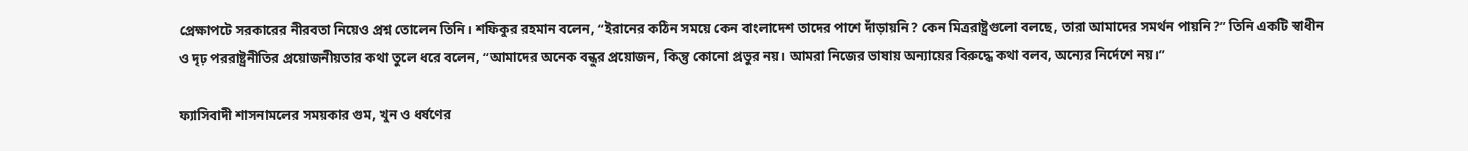প্রেক্ষাপটে সরকারের নীরবতা নিয়েও প্রশ্ন তোলেন তিনি। শফিকুর রহমান বলেন, “ইরানের কঠিন সময়ে কেন বাংলাদেশ তাদের পাশে দাঁড়ায়নি? কেন মিত্ররাষ্ট্রগুলো বলছে, তারা আমাদের সমর্থন পায়নি?” তিনি একটি স্বাধীন ও দৃঢ় পররাষ্ট্রনীতির প্রয়োজনীয়তার কথা তুলে ধরে বলেন, “আমাদের অনেক বন্ধুর প্রয়োজন, কিন্তু কোনো প্রভুর নয়। আমরা নিজের ভাষায় অন্যায়ের বিরুদ্ধে কথা বলব, অন্যের নির্দেশে নয়।”

ফ্যাসিবাদী শাসনামলের সময়কার গুম, খুন ও ধর্ষণের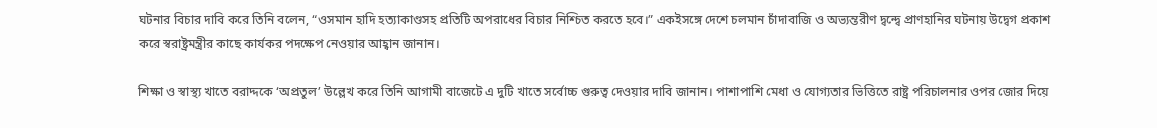ঘটনার বিচার দাবি করে তিনি বলেন, “ওসমান হাদি হত্যাকাণ্ডসহ প্রতিটি অপরাধের বিচার নিশ্চিত করতে হবে।” একইসঙ্গে দেশে চলমান চাঁদাবাজি ও অভ্যন্তরীণ দ্বন্দ্বে প্রাণহানির ঘটনায় উদ্বেগ প্রকাশ করে স্বরাষ্ট্রমন্ত্রীর কাছে কার্যকর পদক্ষেপ নেওয়ার আহ্বান জানান।

শিক্ষা ও স্বাস্থ্য খাতে বরাদ্দকে ‘অপ্রতুল’ উল্লেখ করে তিনি আগামী বাজেটে এ দুটি খাতে সর্বোচ্চ গুরুত্ব দেওয়ার দাবি জানান। পাশাপাশি মেধা ও যোগ্যতার ভিত্তিতে রাষ্ট্র পরিচালনার ওপর জোর দিয়ে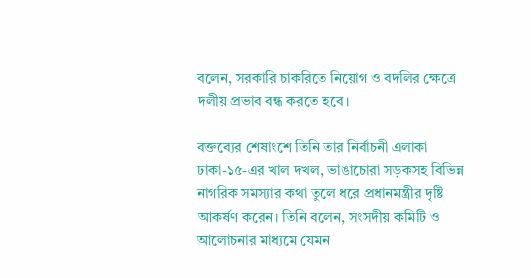বলেন, সরকারি চাকরিতে নিয়োগ ও বদলির ক্ষেত্রে দলীয় প্রভাব বন্ধ করতে হবে।

বক্তব্যের শেষাংশে তিনি তার নির্বাচনী এলাকা ঢাকা-১৫-এর খাল দখল, ভাঙাচোরা সড়কসহ বিভিন্ন নাগরিক সমস্যার কথা তুলে ধরে প্রধানমন্ত্রীর দৃষ্টি আকর্ষণ করেন। তিনি বলেন, সংসদীয় কমিটি ও আলোচনার মাধ্যমে যেমন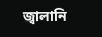জ্বালানি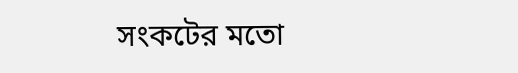সংকটের মতো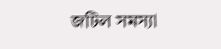জটিল সমস্যা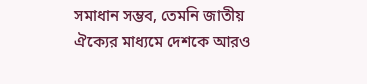সমাধান সম্ভব, তেমনি জাতীয় ঐক্যের মাধ্যমে দেশকে আরও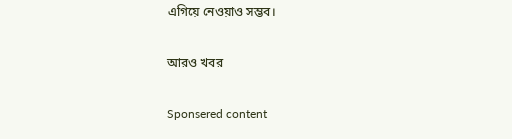এগিয়ে নেওয়াও সম্ভব।

আরও খবর

Sponsered content